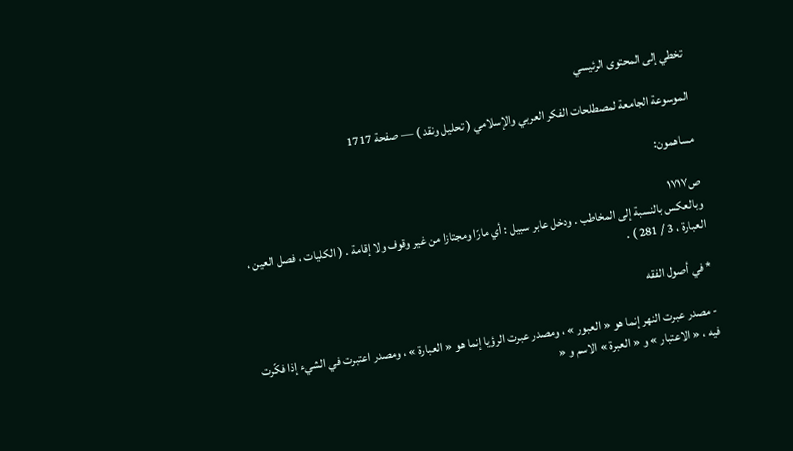تخطي إلى المحتوى الرئيسي

الموسوعة الجامعة لمصطلحات الفكر العربي والإسلامي ( تحليل ونقد ) — صفحة 1717

مساهمون:

ص١٧١٧
وبالعكس بالنسبة إلى المخاطب . ودخل عابر سبيل : أي مارّا ومجتازا من غير وقوف ولا إقامة . ( الكليات ، فصل العين ، العبارة ، 3 / 281 ) .

* في أصول الفقه

- مصدر عبرت النهر إنما هو « العبور » ، ومصدر عبرت الرؤيا إنما هو « العبارة » ، ومصدر اعتبرت في الشيء إذا فكّرت فيه ، « الاعتبار » و « العبرة » الاسم و «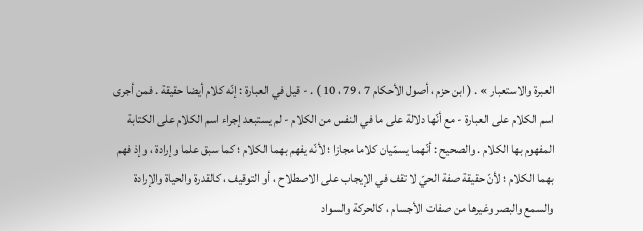العبرة والاستعبار » . ( ابن حزم ، أصول الأحكام 7 ، 79 ، 10 ) . - قيل في العبارة : إنّه كلام أيضا حقيقة . فمن أجرى اسم الكلام على العبارة - مع أنّها دلالة على ما في النفس من الكلام - لم يستبعد إجراء اسم الكلام على الكتابة المفهوم بها الكلام . والصحيح : أنّهما يسمّيان كلاما مجازا ؛ لأنّه يفهم بهما الكلام ؛ كما سبق علما وإرادة ، وإذ فهم بهما الكلام ؛ لأنّ حقيقة صفة الحيّ لا تقف في الإيجاب على الاصطلاح ، أو التوقيف ، كالقدرة والحياة والإرادة والسمع والبصر وغيرها من صفات الأجسام ، كالحركة والسواد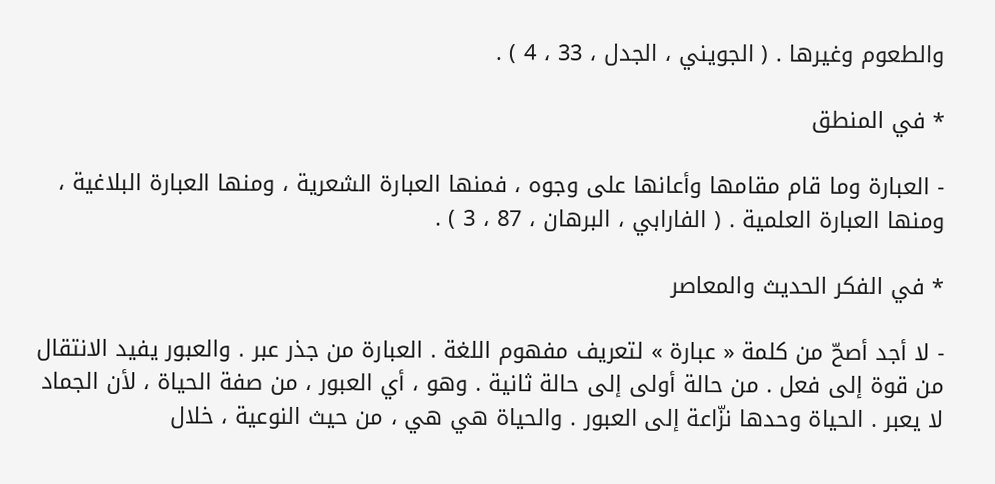والطعوم وغيرها . ( الجويني ، الجدل ، 33 ، 4 ) .

* في المنطق

- العبارة وما قام مقامها وأعانها على وجوه ، فمنها العبارة الشعرية ، ومنها العبارة البلاغية ، ومنها العبارة العلمية . ( الفارابي ، البرهان ، 87 ، 3 ) .

* في الفكر الحديث والمعاصر

- لا أجد أصحّ من كلمة « عبارة » لتعريف مفهوم اللغة . العبارة من جذر عبر . والعبور يفيد الانتقال من قوة إلى فعل . من حالة أولى إلى حالة ثانية . وهو ، أي العبور ، من صفة الحياة ، لأن الجماد لا يعبر . الحياة وحدها نزّاعة إلى العبور . والحياة هي هي ، من حيث النوعية ، خلال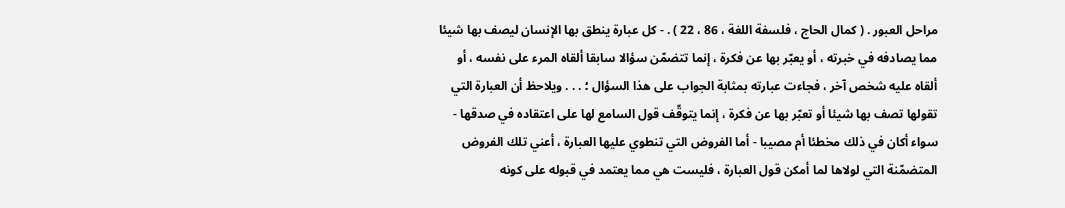مراحل العبور . ( كمال الحاج ، فلسفة اللغة ، 86 ، 22 ) . - كل عبارة ينطق بها الإنسان ليصف بها شيئا مما يصادفه في خبرته ، أو يعبّر بها عن فكرة ، إنما تتضمّن سؤالا سابقا ألقاه المرء على نفسه ، أو ألقاه عليه شخص آخر ، فجاءت عبارته بمثابة الجواب على هذا السؤال ؛ . . . ويلاحظ أن العبارة التي تقولها تصف بها شيئا أو تعبّر بها عن فكرة ، إنما يتوقّف قول السامع لها على اعتقاده في صدقها - سواء أكان في ذلك مخطئا أم مصيبا - أما الفروض التي تنطوي عليها العبارة ، أعني تلك الفروض المتضمّنة التي لولاها لما أمكن قول العبارة ، فليست هي مما يعتمد في قبوله على كونه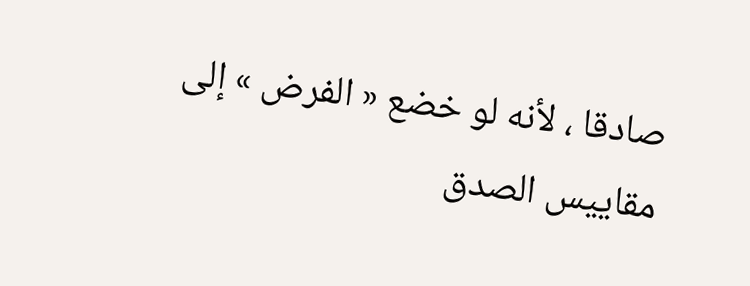صادقا ، لأنه لو خضع « الفرض » إلى مقاييس الصدق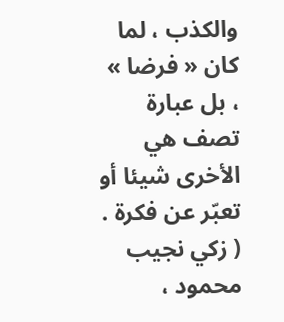والكذب ، لما كان « فرضا » ، بل عبارة تصف هي الأخرى شيئا أو تعبّر عن فكرة . ( زكي نجيب محمود ،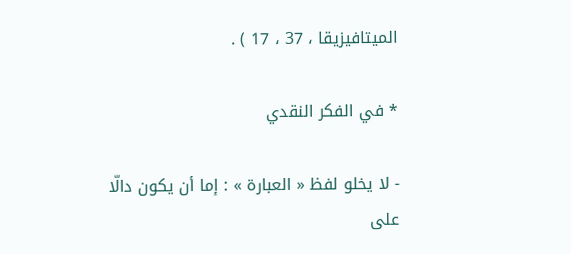الميتافيزيقا ، 37 ، 17 ) .

* في الفكر النقدي

- لا يخلو لفظ « العبارة » : إما أن يكون دالّا على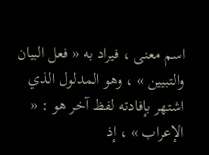اسم معنى ، فيراد به « فعل البيان والتبيين » ، وهو المدلول الذي اشتهر بإفادته لفظ آخر هو : « الإعراب » ، إذ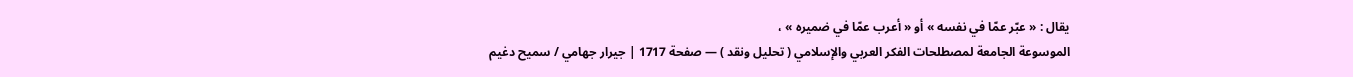يقال : « عبّر عمّا في نفسه » أو « أعرب عمّا في ضميره » ،
الموسوعة الجامعة لمصطلحات الفكر العربي والإسلامي ( تحليل ونقد ) — صفحة 1717 | جيرار جهامي / سميح دغيم